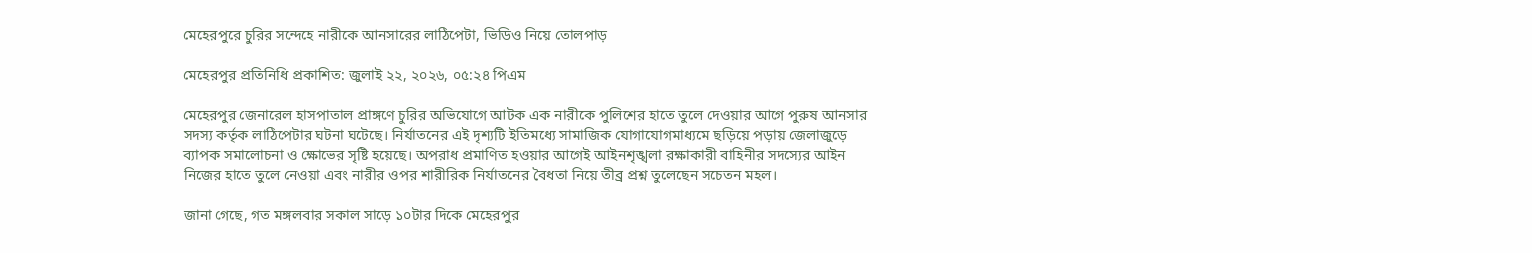মেহেরপুরে চুরির সন্দেহে নারীকে আনসারের লাঠিপেটা, ভিডিও নিয়ে তোলপাড়

মেহেরপুর প্রতিনিধি প্রকাশিত: জুলাই ২২, ২০২৬, ০৫:২৪ পিএম

মেহেরপুর জেনারেল হাসপাতাল প্রাঙ্গণে চুরির অভিযোগে আটক এক নারীকে পুলিশের হাতে তুলে দেওয়ার আগে পুরুষ আনসার সদস্য কর্তৃক লাঠিপেটার ঘটনা ঘটেছে। নির্যাতনের এই দৃশ্যটি ইতিমধ্যে সামাজিক যোগাযোগমাধ্যমে ছড়িয়ে পড়ায় জেলাজুড়ে ব্যাপক সমালোচনা ও ক্ষোভের সৃষ্টি হয়েছে। অপরাধ প্রমাণিত হওয়ার আগেই আইনশৃঙ্খলা রক্ষাকারী বাহিনীর সদস্যের আইন নিজের হাতে তুলে নেওয়া এবং নারীর ওপর শারীরিক নির্যাতনের বৈধতা নিয়ে তীব্র প্রশ্ন তুলেছেন সচেতন মহল।

জানা গেছে, গত মঙ্গলবার সকাল সাড়ে ১০টার দিকে মেহেরপুর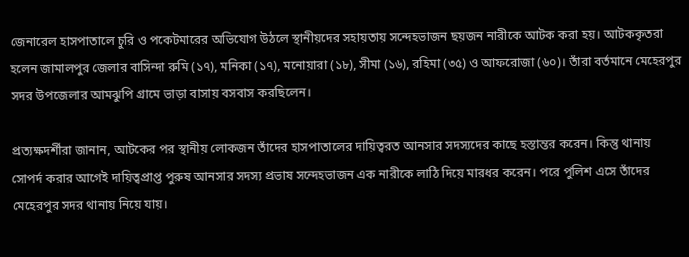জেনারেল হাসপাতালে চুরি ও পকেটমারের অভিযোগ উঠলে স্থানীয়দের সহায়তায় সন্দেহভাজন ছয়জন নারীকে আটক করা হয়। আটককৃতরা হলেন জামালপুর জেলার বাসিন্দা রুমি (১৭), মনিকা (১৭), মনোয়ারা (১৮), সীমা (১৬), রহিমা (৩৫) ও আফরোজা (৬০)। তাঁরা বর্তমানে মেহেরপুর সদর উপজেলার আমঝুপি গ্রামে ভাড়া বাসায় বসবাস করছিলেন।

প্রত্যক্ষদর্শীরা জানান, আটকের পর স্থানীয় লোকজন তাঁদের হাসপাতালের দায়িত্বরত আনসার সদস্যদের কাছে হস্তান্তর করেন। কিন্তু থানায় সোপর্দ করার আগেই দায়িত্বপ্রাপ্ত পুরুষ আনসার সদস্য প্রভাষ সন্দেহভাজন এক নারীকে লাঠি দিয়ে মারধর করেন। পরে পুলিশ এসে তাঁদের মেহেরপুর সদর থানায় নিয়ে যায়।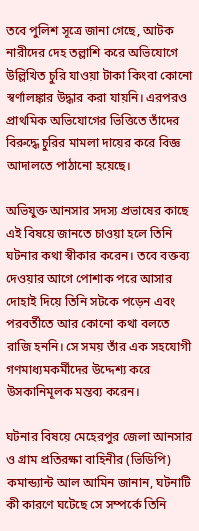তবে পুলিশ সূত্রে জানা গেছে, আটক নারীদের দেহ তল্লাশি করে অভিযোগে উল্লিখিত চুরি যাওয়া টাকা কিংবা কোনো স্বর্ণালঙ্কার উদ্ধার করা যায়নি। এরপরও প্রাথমিক অভিযোগের ভিত্তিতে তাঁদের বিরুদ্ধে চুরির মামলা দায়ের করে বিজ্ঞ আদালতে পাঠানো হয়েছে।

অভিযুক্ত আনসার সদস্য প্রভাষের কাছে এই বিষয়ে জানতে চাওয়া হলে তিনি ঘটনার কথা স্বীকার করেন। তবে বক্তব্য দেওয়ার আগে পোশাক পরে আসার দোহাই দিয়ে তিনি সটকে পড়েন এবং পরবর্তীতে আর কোনো কথা বলতে রাজি হননি। সে সময় তাঁর এক সহযোগী গণমাধ্যমকর্মীদের উদ্দেশ্য করে উসকানিমূলক মন্তব্য করেন।

ঘটনার বিষয়ে মেহেরপুর জেলা আনসার ও গ্রাম প্রতিরক্ষা বাহিনীর (ভিডিপি) কমান্ড্যান্ট আল আমিন জানান, ঘটনাটি কী কারণে ঘটেছে সে সম্পর্কে তিনি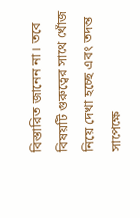বিস্তারিত জানেন না। তবে বিষয়টি গুরুত্বের সাথে খোঁজ নিয়ে দেখা হচ্ছে এবং তদন্ত সাপেক্ষে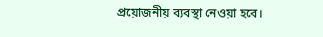প্রয়োজনীয় ব্যবস্থা নেওয়া হবে।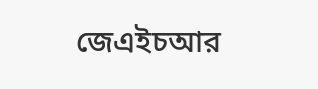জেএইচআর